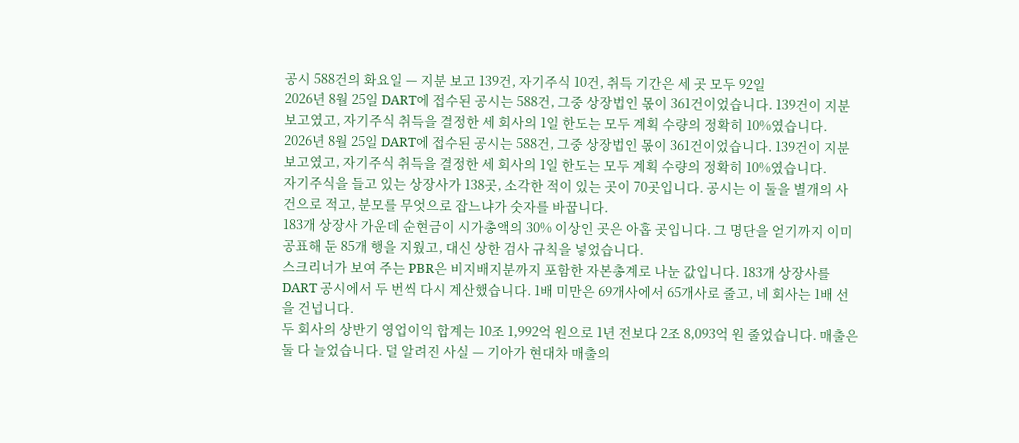공시 588건의 화요일 — 지분 보고 139건, 자기주식 10건, 취득 기간은 세 곳 모두 92일
2026년 8월 25일 DART에 접수된 공시는 588건, 그중 상장법인 몫이 361건이었습니다. 139건이 지분 보고였고, 자기주식 취득을 결정한 세 회사의 1일 한도는 모두 계획 수량의 정확히 10%였습니다.
2026년 8월 25일 DART에 접수된 공시는 588건, 그중 상장법인 몫이 361건이었습니다. 139건이 지분 보고였고, 자기주식 취득을 결정한 세 회사의 1일 한도는 모두 계획 수량의 정확히 10%였습니다.
자기주식을 들고 있는 상장사가 138곳, 소각한 적이 있는 곳이 70곳입니다. 공시는 이 둘을 별개의 사건으로 적고, 분모를 무엇으로 잡느냐가 숫자를 바꿉니다.
183개 상장사 가운데 순현금이 시가총액의 30% 이상인 곳은 아홉 곳입니다. 그 명단을 얻기까지 이미 공표해 둔 85개 행을 지웠고, 대신 상한 검사 규칙을 넣었습니다.
스크리너가 보여 주는 PBR은 비지배지분까지 포함한 자본총계로 나눈 값입니다. 183개 상장사를 DART 공시에서 두 번씩 다시 계산했습니다. 1배 미만은 69개사에서 65개사로 줄고, 네 회사는 1배 선을 건넙니다.
두 회사의 상반기 영업이익 합계는 10조 1,992억 원으로 1년 전보다 2조 8,093억 원 줄었습니다. 매출은 둘 다 늘었습니다. 덜 알려진 사실 — 기아가 현대차 매출의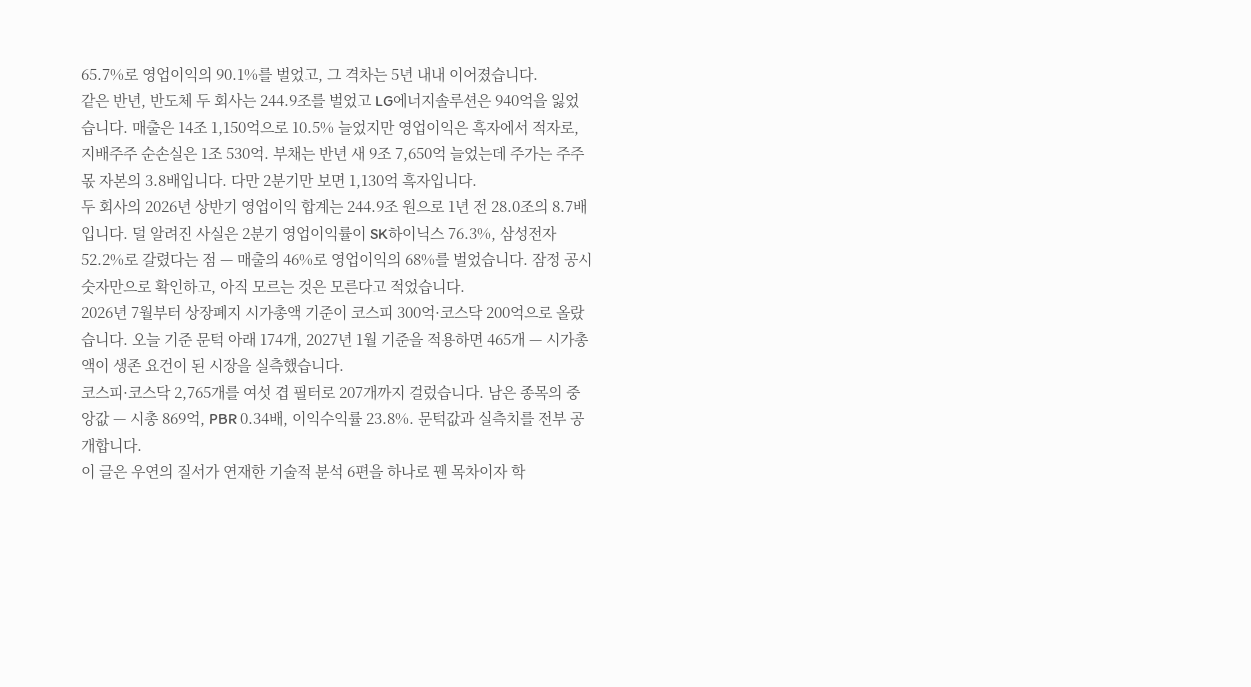65.7%로 영업이익의 90.1%를 벌었고, 그 격차는 5년 내내 이어졌습니다.
같은 반년, 반도체 두 회사는 244.9조를 벌었고 LG에너지솔루션은 940억을 잃었습니다. 매출은 14조 1,150억으로 10.5% 늘었지만 영업이익은 흑자에서 적자로, 지배주주 순손실은 1조 530억. 부채는 반년 새 9조 7,650억 늘었는데 주가는 주주 몫 자본의 3.8배입니다. 다만 2분기만 보면 1,130억 흑자입니다.
두 회사의 2026년 상반기 영업이익 합계는 244.9조 원으로 1년 전 28.0조의 8.7배입니다. 덜 알려진 사실은 2분기 영업이익률이 SK하이닉스 76.3%, 삼성전자 52.2%로 갈렸다는 점 — 매출의 46%로 영업이익의 68%를 벌었습니다. 잠정 공시 숫자만으로 확인하고, 아직 모르는 것은 모른다고 적었습니다.
2026년 7월부터 상장폐지 시가총액 기준이 코스피 300억·코스닥 200억으로 올랐습니다. 오늘 기준 문턱 아래 174개, 2027년 1월 기준을 적용하면 465개 — 시가총액이 생존 요건이 된 시장을 실측했습니다.
코스피·코스닥 2,765개를 여섯 겹 필터로 207개까지 걸렀습니다. 남은 종목의 중앙값 — 시총 869억, PBR 0.34배, 이익수익률 23.8%. 문턱값과 실측치를 전부 공개합니다.
이 글은 우연의 질서가 연재한 기술적 분석 6편을 하나로 꿴 목차이자 학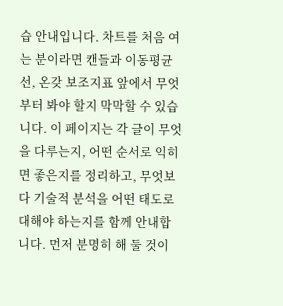습 안내입니다. 차트를 처음 여는 분이라면 캔들과 이동평균선, 온갖 보조지표 앞에서 무엇부터 봐야 할지 막막할 수 있습니다. 이 페이지는 각 글이 무엇을 다루는지, 어떤 순서로 익히면 좋은지를 정리하고, 무엇보다 기술적 분석을 어떤 태도로 대해야 하는지를 함께 안내합니다. 먼저 분명히 해 둘 것이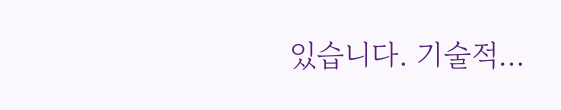있습니다. 기술적…